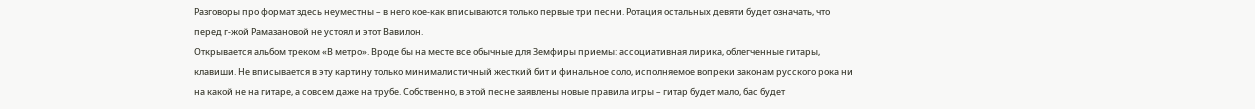Разговоры про формат здесь неуместны – в него кое-как вписываются только первые три песни. Ротация остальных девяти будет означать, что перед г-жой Рамазановой не устоял и этот Вавилон.
Открывается альбом треком «В метро». Вроде бы на месте все обычные для Земфиры приемы: ассоциативная лирика, облегченные гитары, клавиши. Не вписывается в эту картину только минималистичный жесткий бит и финальное соло, исполняемое вопреки законам русского рока ни на какой не на гитаре, а совсем даже на трубе. Собственно, в этой песне заявлены новые правила игры – гитар будет мало, бас будет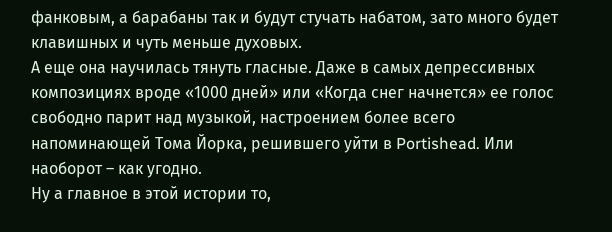фанковым, а барабаны так и будут стучать набатом, зато много будет клавишных и чуть меньше духовых.
А еще она научилась тянуть гласные. Даже в самых депрессивных композициях вроде «1000 дней» или «Когда снег начнется» ее голос свободно парит над музыкой, настроением более всего напоминающей Тома Йорка, решившего уйти в Portishead. Или наоборот – как угодно.
Ну а главное в этой истории то,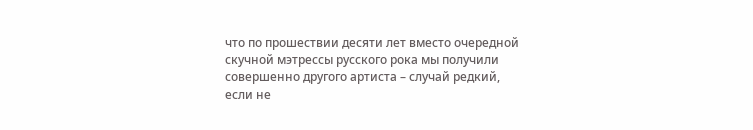что по прошествии десяти лет вместо очередной скучной мэтрессы русского рока мы получили совершенно другого артиста – случай редкий, если не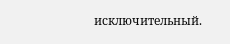исключительный.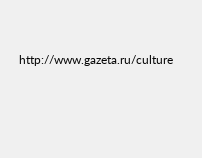http://www.gazeta.ru/culture